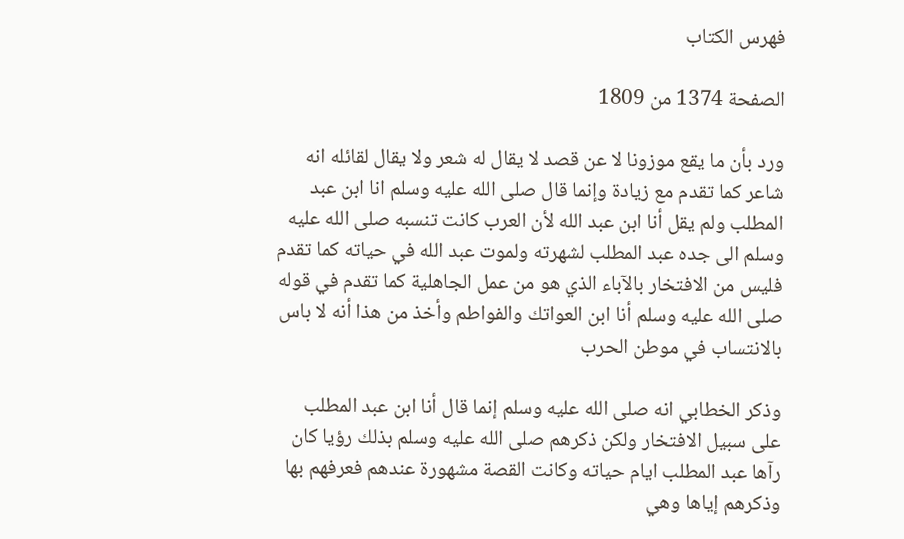فهرس الكتاب

الصفحة 1374 من 1809

ورد بأن ما يقع موزونا لا عن قصد لا يقال له شعر ولا يقال لقائله انه شاعر كما تقدم مع زيادة وإنما قال صلى الله عليه وسلم انا ابن عبد المطلب ولم يقل أنا ابن عبد الله لأن العرب كانت تنسبه صلى الله عليه وسلم الى جده عبد المطلب لشهرته ولموت عبد الله في حياته كما تقدم فليس من الافتخار بالآباء الذي هو من عمل الجاهلية كما تقدم في قوله صلى الله عليه وسلم أنا ابن العواتك والفواطم وأخذ من هذا أنه لا باس بالانتساب في موطن الحرب

وذكر الخطابي انه صلى الله عليه وسلم إنما قال أنا ابن عبد المطلب على سبيل الافتخار ولكن ذكرهم صلى الله عليه وسلم بذلك رؤيا كان رآها عبد المطلب ايام حياته وكانت القصة مشهورة عندهم فعرفهم بها وذكرهم إياها وهي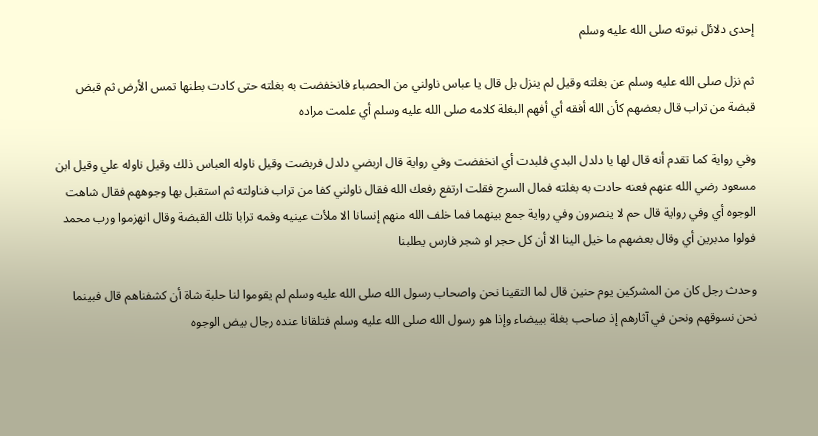إحدى دلائل نبوته صلى الله عليه وسلم

ثم نزل صلى الله عليه وسلم عن بغلته وقيل لم ينزل بل قال يا عباس ناولني من الحصباء فانخفضت به بغلته حتى كادت بطنها تمس الأرض ثم قبض قبضة من تراب قال بعضهم كأن الله أفقه أي أفهم البغلة كلامه صلى الله عليه وسلم أي علمت مراده

وفي رواية كما تقدم أنه قال لها يا دلدل البدي فلبدت أي انخفضت وفي رواية قال اربضي دلدل فربضت وقيل ناوله العباس ذلك وقيل ناوله علي وقيل ابن مسعود رضي الله عنهم فعنه حادت به بغلته فمال السرج فقلت ارتفع رفعك الله فقال ناولني كفا من تراب فناولته ثم استقبل بها وجوههم فقال شاهت الوجوه أي وفي رواية قال حم لا ينصرون وفي رواية جمع بينهما فما خلف الله منهم إنسانا الا ملأت عينيه وفمه ترابا تلك القبضة وقال انهزموا ورب محمد فولوا مدبرين أي وقال بعضهم ما خيل الينا الا أن كل حجر او شجر فارس يطلبنا

وحدث رجل كان من المشركين يوم حنين قال لما التقينا نحن واصحاب رسول الله صلى الله عليه وسلم لم يقوموا لنا حلبة شاة أن كشفناهم قال فبينما نحن نسوقهم ونحن في آثارهم إذ صاحب بغلة بييضاء وإذا هو رسول الله صلى الله عليه وسلم فتلقانا عنده رجال بيض الوجوه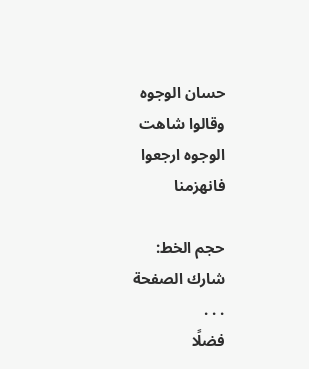حسان الوجوه وقالوا شاهت الوجوه ارجعوا فانهزمنا

حجم الخط:
شارك الصفحة
. . .
فضلًا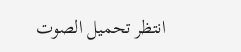انتظر تحميل الصوت